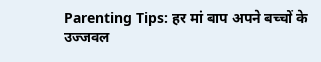Parenting Tips: हर मां बाप अपने बच्चों के उज्जवल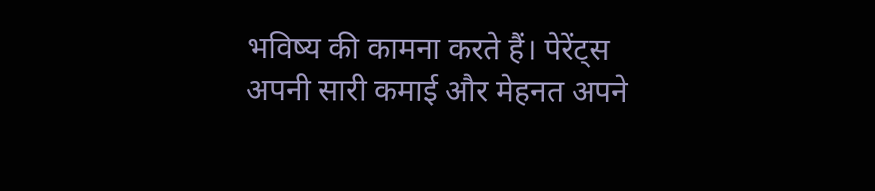भविष्य की कामना करते हैं। पेरेंट्स अपनी सारी कमाई और मेहनत अपने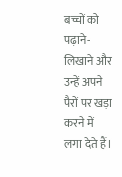बच्चों को पढ़ाने-लिखाने और उन्हें अपने पैरों पर खड़ा करने में लगा देते हैं।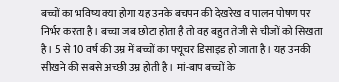बच्चों का भविष्य क्या होगा यह उनके बचपन की देखरेख व पालन पोषण पर निर्भर करता है। बच्चा जब छोटा होता है तो वह बहुत तेजी से चीजों को सिखता है। 5 से 10 वर्ष की उम्र में बच्चों का फ्यूचर डिसाइड हो जाता है। यह उनकी सीखने की सबसे अच्छी उम्र होती है। मां-बाप बच्चों के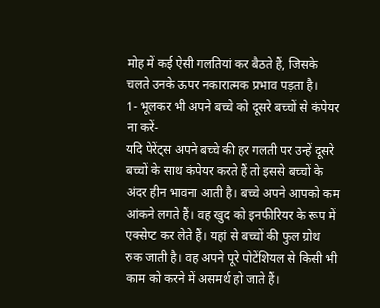मोह में कई ऐसी गलतियां कर बैठते हैं, जिसके चलते उनके ऊपर नकारात्मक प्रभाव पड़ता है।
1- भूलकर भी अपने बच्चे को दूसरे बच्चों से कंपेयर ना करें-
यदि पेरेंट्स अपने बच्चे की हर गलती पर उन्हें दूसरे बच्चों के साथ कंपेयर करते हैं तो इससे बच्चों के अंदर हीन भावना आती है। बच्चे अपने आपको कम आंकने लगते हैं। वह खुद को इनफीरियर के रूप में एक्सेप्ट कर लेते हैं। यहां से बच्चों की फुल ग्रोथ रुक जाती है। वह अपने पूरे पोटेंशियल से किसी भी काम को करने में असमर्थ हो जाते हैं।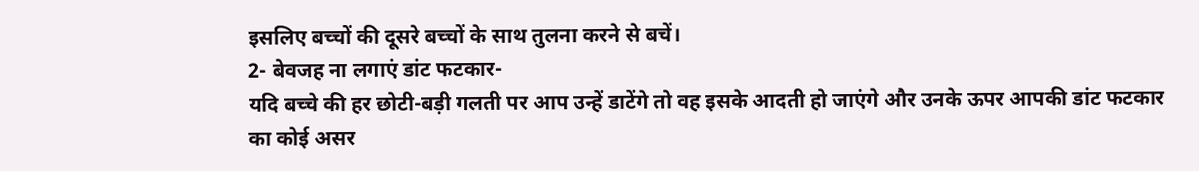इसलिए बच्चों की दूसरे बच्चों के साथ तुलना करने से बचें।
2- बेवजह ना लगाएं डांट फटकार-
यदि बच्चे की हर छोटी-बड़ी गलती पर आप उन्हें डाटेंगे तो वह इसके आदती हो जाएंगे और उनके ऊपर आपकी डांट फटकार का कोई असर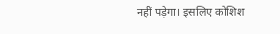नहीं पड़ेगा। इसलिए कोशिश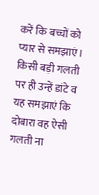करें कि बच्चों को प्यार से समझाएं। किसी बड़ी गलती पर ही उन्हें डांटे व यह समझाएं कि दोबारा वह ऐसी गलती ना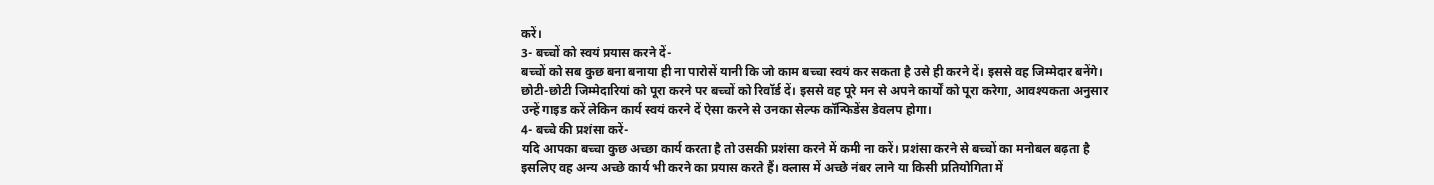करें।
3- बच्चों को स्वयं प्रयास करने दें-
बच्चों को सब कुछ बना बनाया ही ना पारोसें यानी कि जो काम बच्चा स्वयं कर सकता है उसे ही करने दें। इससे वह जिम्मेदार बनेंगे। छोटी-छोटी जिम्मेदारियां को पूरा करने पर बच्चों को रिवॉर्ड दें। इससे वह पूरे मन से अपने कार्यों को पूरा करेगा, आवश्यकता अनुसार उन्हें गाइड करें लेकिन कार्य स्वयं करने दें ऐसा करने से उनका सेल्फ कॉन्फिडेंस डेवलप होगा।
4- बच्चे की प्रशंसा करें-
यदि आपका बच्चा कुछ अच्छा कार्य करता है तो उसकी प्रशंसा करने में कमी ना करें। प्रशंसा करने से बच्चों का मनोबल बढ़ता है इसलिए वह अन्य अच्छे कार्य भी करने का प्रयास करते हैं। क्लास में अच्छे नंबर लाने या किसी प्रतियोगिता में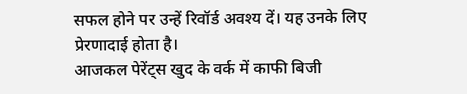सफल होने पर उन्हें रिवॉर्ड अवश्य दें। यह उनके लिए प्रेरणादाई होता है।
आजकल पेरेंट्स खुद के वर्क में काफी बिजी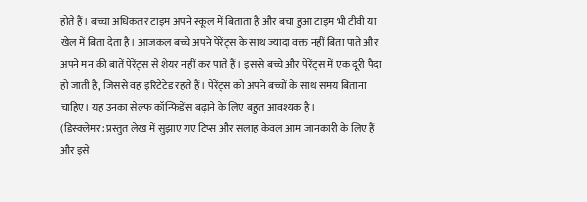होते हैं। बच्चा अधिकतर टाइम अपने स्कूल में बिताता है और बचा हुआ टाइम भी टीवी या खेल में बिता देता है। आजकल बच्चे अपने पेरेंट्स के साथ ज्यादा वक्त नहीं बिता पाते और अपने मन की बातें पेरेंट्स से शेयर नहीं कर पाते हैं। इससे बच्चे और पेरेंट्स में एक दूरी पैदा हो जाती है, जिससे वह इरिटेटेड रहते हैं। पेरेंट्स को अपने बच्चों के साथ समय बिताना चाहिए। यह उनका सेल्फ कॉन्फिडेंस बढ़ाने के लिए बहुत आवश्यक है।
(डिस्क्लेमर: प्रस्तुत लेख में सुझाए गए टिप्स और सलाह केवल आम जानकारी के लिए हैं और इसे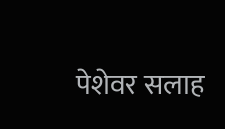पेशेवर सलाह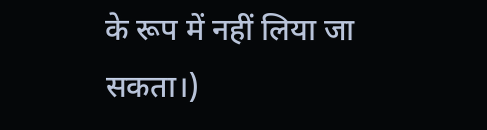के रूप में नहीं लिया जा सकता।)